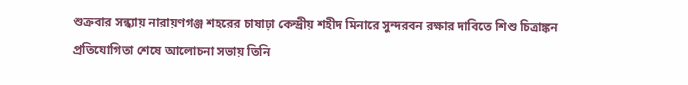শুক্রবার সন্ধ্যায় নারায়ণগঞ্জ শহরের চাষাঢ়া কেন্দ্রীয় শহীদ মিনারে সুন্দরবন রক্ষার দাবিতে শিশু চিত্রাঙ্কন প্রতিযোগিতা শেষে আলোচনা সভায় তিনি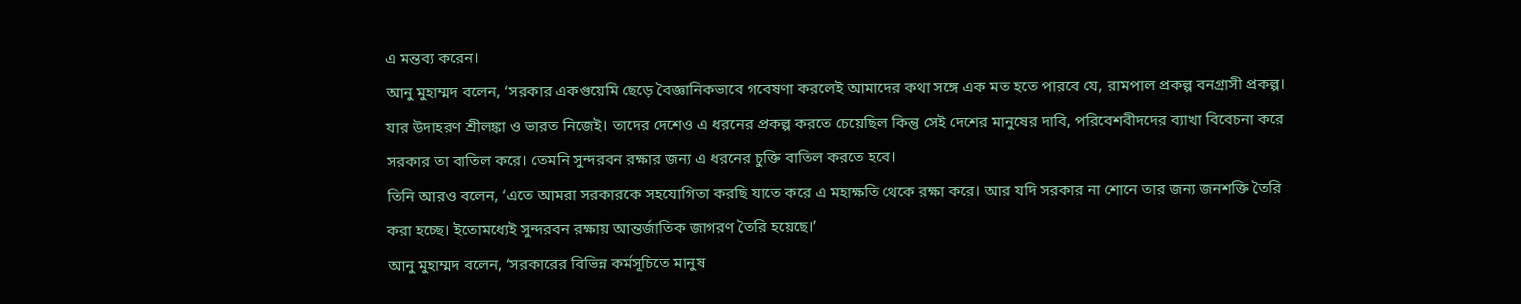এ মন্তব্য করেন।
আনু মুহাম্মদ বলেন, ‘সরকার একগুয়েমি ছেড়ে বৈজ্ঞানিকভাবে গবেষণা করলেই আমাদের কথা সঙ্গে এক মত হতে পারবে যে, রামপাল প্রকল্প বনগ্রাসী প্রকল্প। যার উদাহরণ শ্রীলঙ্কা ও ভারত নিজেই। তাদের দেশেও এ ধরনের প্রকল্প করতে চেয়েছিল কিন্তু সেই দেশের মানুষের দাবি, পরিবেশবীদদের ব্যাখা বিবেচনা করে সরকার তা বাতিল করে। তেমনি সুন্দরবন রক্ষার জন্য এ ধরনের চুক্তি বাতিল করতে হবে।
তিনি আরও বলেন, ‘এতে আমরা সরকারকে সহযোগিতা করছি যাতে করে এ মহাক্ষতি থেকে রক্ষা করে। আর যদি সরকার না শোনে তার জন্য জনশক্তি তৈরি করা হচ্ছে। ইতোমধ্যেই সুন্দরবন রক্ষায় আন্তর্জাতিক জাগরণ তৈরি হয়েছে।’
আনু মুহাম্মদ বলেন, ‘সরকারের বিভিন্ন কর্মসূচিতে মানুষ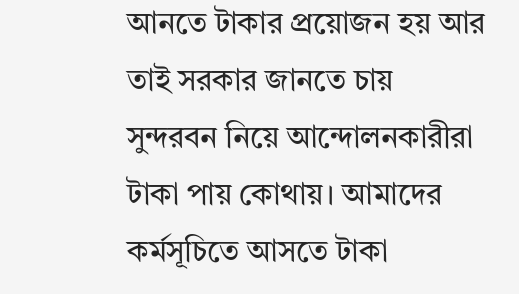আনতে টাকার প্রয়োজন হয় আর তাই সরকার জানতে চায় সুন্দরবন নিয়ে আন্দোলনকারীরা টাকা পায় কোথায়। আমাদের কর্মসূচিতে আসতে টাকা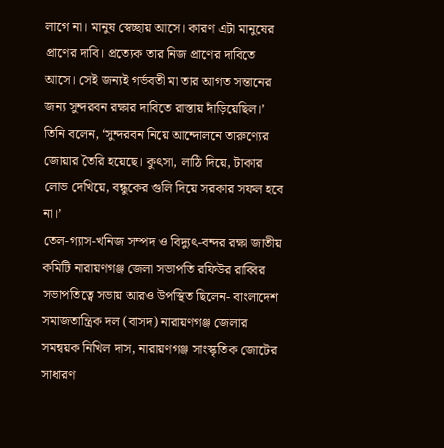লাগে না। মানুষ স্বেচ্ছায় আসে। কারণ এটা মানুষের প্রাণের দাবি। প্রত্যেক তার নিজ প্রাণের দাবিতে আসে। সেই জন্যই গর্ভবতী মা তার আগত সন্তানের জন্য সুন্দরবন রক্ষার দাবিতে রাস্তায় দাঁড়িয়েছিল।’
তিনি বলেন, ‘সুন্দরবন নিয়ে আন্দোলনে তারুণ্যের জোয়ার তৈরি হয়েছে। কুৎসা, লাঠি দিয়ে, টাকার লোভ দেখিয়ে, বন্ধুকের গুলি দিয়ে সরকার সফল হবে না।’
তেল-গ্যাস-খনিজ সম্পদ ও বিদ্যুৎ-বন্দর রক্ষা জাতীয় কমিটি নারায়ণগঞ্জ জেলা সভাপতি রফিউর রাব্বির সভাপতিত্বে সভায় আরও উপস্থিত ছিলেন- বাংলাদেশ সমাজতান্ত্রিক দল (বাসদ) নারায়ণগঞ্জ জেলার সমন্বয়ক নিখিল দাস, নারায়ণগঞ্জ সাংস্কৃতিক জোটের সাধারণ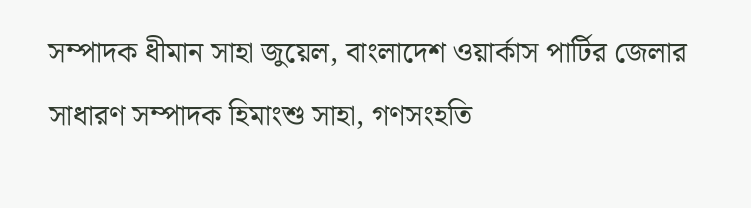সম্পাদক ধীমান সাহা জুয়েল, বাংলাদেশ ওয়ার্কাস পার্টির জেলার সাধারণ সম্পাদক হিমাংশু সাহা, গণসংহতি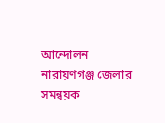আন্দোলন নারায়ণগঞ্জ জেলার সমন্বয়ক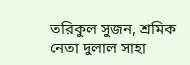তরিকুল সুজন, শ্রমিক নেতা দুলাল সাহা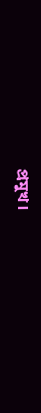প্রমুখ।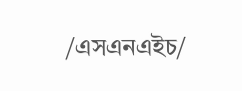/এসএনএইচ/